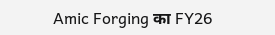Amic Forging का FY26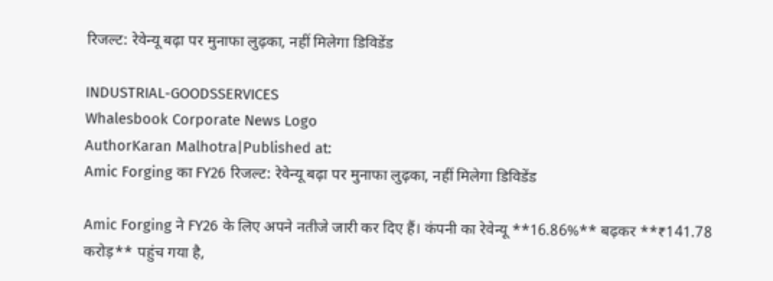रिजल्ट: रेवेन्यू बढ़ा पर मुनाफा लुढ़का, नहीं मिलेगा डिविडेंड

INDUSTRIAL-GOODSSERVICES
Whalesbook Corporate News Logo
AuthorKaran Malhotra|Published at:
Amic Forging का FY26 रिजल्ट: रेवेन्यू बढ़ा पर मुनाफा लुढ़का, नहीं मिलेगा डिविडेंड

Amic Forging ने FY26 के लिए अपने नतीजे जारी कर दिए हैं। कंपनी का रेवेन्यू **16.86%** बढ़कर **₹141.78 करोड़** पहुंच गया है,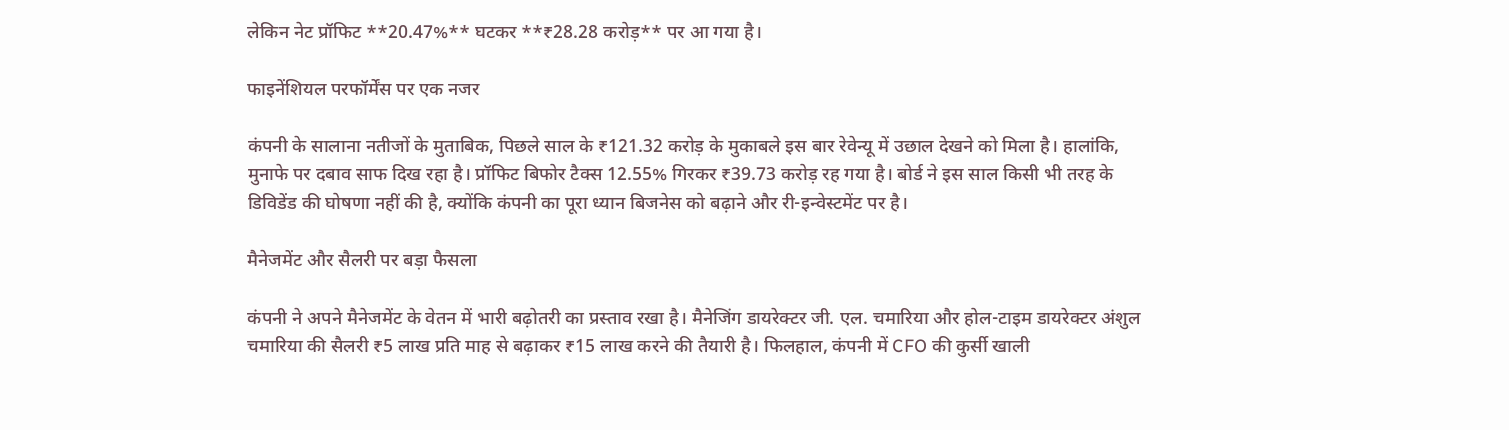लेकिन नेट प्रॉफिट **20.47%** घटकर **₹28.28 करोड़** पर आ गया है।

फाइनेंशियल परफॉर्मेंस पर एक नजर

कंपनी के सालाना नतीजों के मुताबिक, पिछले साल के ₹121.32 करोड़ के मुकाबले इस बार रेवेन्यू में उछाल देखने को मिला है। हालांकि, मुनाफे पर दबाव साफ दिख रहा है। प्रॉफिट बिफोर टैक्स 12.55% गिरकर ₹39.73 करोड़ रह गया है। बोर्ड ने इस साल किसी भी तरह के डिविडेंड की घोषणा नहीं की है, क्योंकि कंपनी का पूरा ध्यान बिजनेस को बढ़ाने और री-इन्वेस्टमेंट पर है।

मैनेजमेंट और सैलरी पर बड़ा फैसला

कंपनी ने अपने मैनेजमेंट के वेतन में भारी बढ़ोतरी का प्रस्ताव रखा है। मैनेजिंग डायरेक्टर जी. एल. चमारिया और होल-टाइम डायरेक्टर अंशुल चमारिया की सैलरी ₹5 लाख प्रति माह से बढ़ाकर ₹15 लाख करने की तैयारी है। फिलहाल, कंपनी में CFO की कुर्सी खाली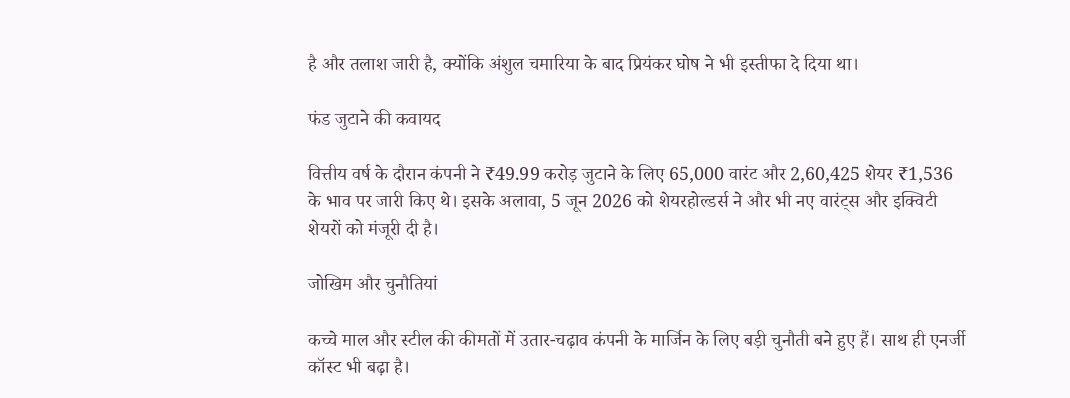है और तलाश जारी है, क्योंकि अंशुल चमारिया के बाद प्रियंकर घोष ने भी इस्तीफा दे दिया था।

फंड जुटाने की कवायद

वित्तीय वर्ष के दौरान कंपनी ने ₹49.99 करोड़ जुटाने के लिए 65,000 वारंट और 2,60,425 शेयर ₹1,536 के भाव पर जारी किए थे। इसके अलावा, 5 जून 2026 को शेयरहोल्डर्स ने और भी नए वारंट्स और इक्विटी शेयरों को मंजूरी दी है।

जोखिम और चुनौतियां

कच्चे माल और स्टील की कीमतों में उतार-चढ़ाव कंपनी के मार्जिन के लिए बड़ी चुनौती बने हुए हैं। साथ ही एनर्जी कॉस्ट भी बढ़ा है।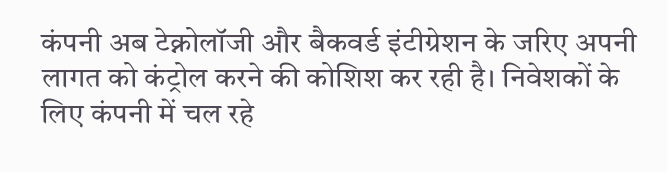कंपनी अब टेक्नोलॉजी और बैकवर्ड इंटीग्रेशन के जरिए अपनी लागत को कंट्रोल करने की कोशिश कर रही है। निवेशकों के लिए कंपनी में चल रहे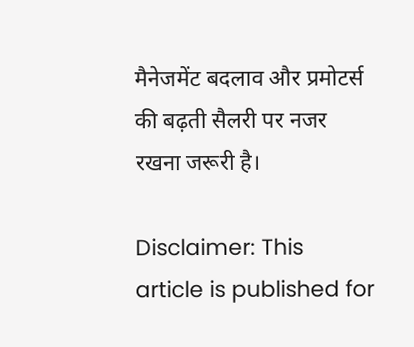मैनेजमेंट बदलाव और प्रमोटर्स की बढ़ती सैलरी पर नजर रखना जरूरी है।

Disclaimer: This article is published for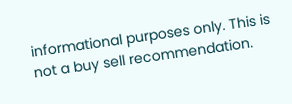informational purposes only. This is not a buy sell recommendation.